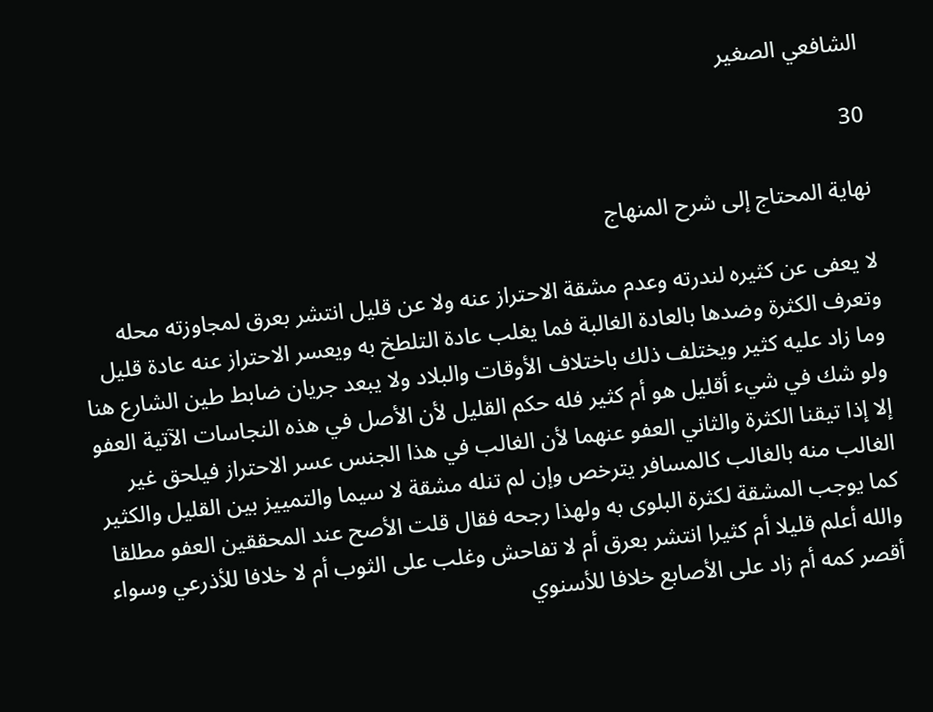الشافعي الصغير

30

نهاية المحتاج إلى شرح المنهاج

لا يعفى عن كثيره لندرته وعدم مشقة الاحتراز عنه ولا عن قليل انتشر بعرق لمجاوزته محله وتعرف الكثرة وضدها بالعادة الغالبة فما يغلب عادة التلطخ به ويعسر الاحتراز عنه عادة قليل وما زاد عليه كثير ويختلف ذلك باختلاف الأوقات والبلاد ولا يبعد جريان ضابط طين الشارع هنا ولو شك في شيء أقليل هو أم كثير فله حكم القليل لأن الأصل في هذه النجاسات الآتية العفو إلا إذا تيقنا الكثرة والثاني العفو عنهما لأن الغالب في هذا الجنس عسر الاحتراز فيلحق غير الغالب منه بالغالب كالمسافر يترخص وإن لم تنله مشقة لا سيما والتمييز بين القليل والكثير كما يوجب المشقة لكثرة البلوى به ولهذا رجحه فقال قلت الأصح عند المحققين العفو مطلقا والله أعلم قليلا أم كثيرا انتشر بعرق أم لا تفاحش وغلب على الثوب أم لا خلافا للأذرعي وسواء أقصر كمه أم زاد على الأصابع خلافا للأسنوي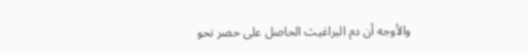والأوجه أن دم البراغيث الحاصل على حصر نحو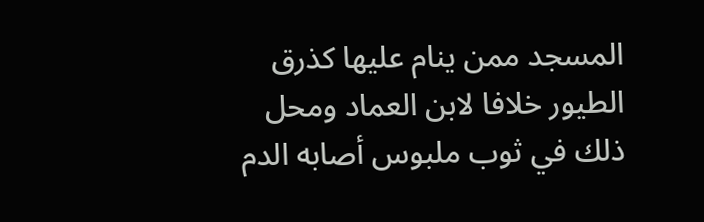المسجد ممن ينام عليها كذرق الطيور خلافا لابن العماد ومحل ذلك في ثوب ملبوس أصابه الدم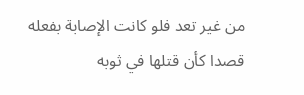من غير تعد فلو كانت الإصابة بفعله قصدا كأن قتلها في ثوبه